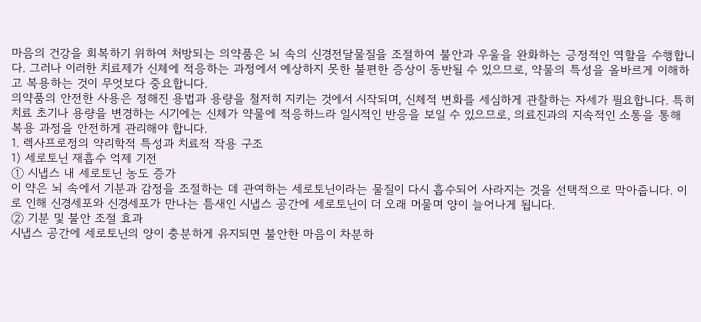마음의 건강을 회복하기 위하여 처방되는 의약품은 뇌 속의 신경전달물질을 조절하여 불안과 우울을 완화하는 긍정적인 역할을 수행합니다. 그러나 이러한 치료제가 신체에 적응하는 과정에서 예상하지 못한 불편한 증상이 동반될 수 있으므로, 약물의 특성을 올바르게 이해하고 복용하는 것이 무엇보다 중요합니다.
의약품의 안전한 사용은 정해진 용법과 용량을 철저히 지키는 것에서 시작되며, 신체적 변화를 세심하게 관찰하는 자세가 필요합니다. 특히 치료 초기나 용량을 변경하는 시기에는 신체가 약물에 적응하느라 일시적인 반응을 보일 수 있으므로, 의료진과의 지속적인 소통을 통해 복용 과정을 안전하게 관리해야 합니다.
1. 렉사프로정의 약리학적 특성과 치료적 작용 구조
1) 세로토닌 재흡수 억제 기전
① 시냅스 내 세로토닌 농도 증가
이 약은 뇌 속에서 기분과 감정을 조절하는 데 관여하는 세로토닌이라는 물질이 다시 흡수되어 사라지는 것을 선택적으로 막아줍니다. 이로 인해 신경세포와 신경세포가 만나는 틈새인 시냅스 공간에 세로토닌이 더 오래 머물며 양이 늘어나게 됩니다.
② 기분 및 불안 조절 효과
시냅스 공간에 세로토닌의 양이 충분하게 유지되면 불안한 마음이 차분하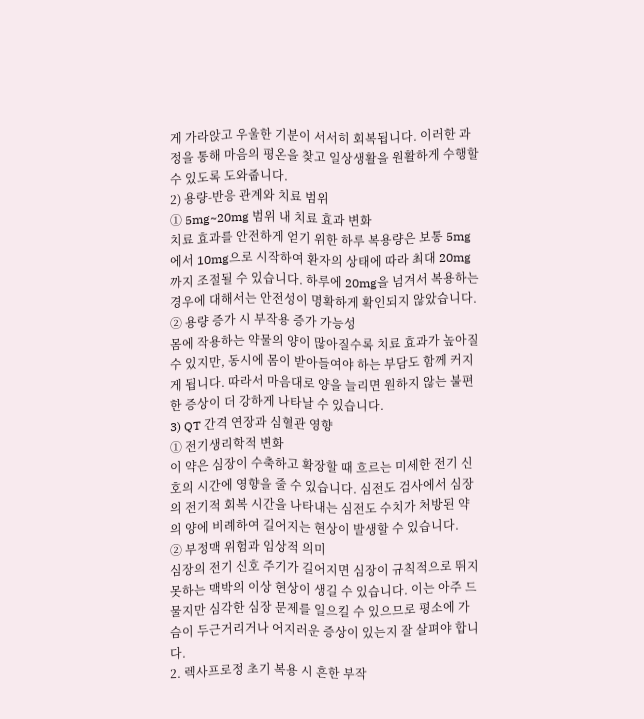게 가라앉고 우울한 기분이 서서히 회복됩니다. 이러한 과정을 통해 마음의 평온을 찾고 일상생활을 원활하게 수행할 수 있도록 도와줍니다.
2) 용량-반응 관계와 치료 범위
① 5mg~20mg 범위 내 치료 효과 변화
치료 효과를 안전하게 얻기 위한 하루 복용량은 보통 5mg에서 10mg으로 시작하여 환자의 상태에 따라 최대 20mg까지 조절될 수 있습니다. 하루에 20mg을 넘겨서 복용하는 경우에 대해서는 안전성이 명확하게 확인되지 않았습니다.
② 용량 증가 시 부작용 증가 가능성
몸에 작용하는 약물의 양이 많아질수록 치료 효과가 높아질 수 있지만, 동시에 몸이 받아들여야 하는 부담도 함께 커지게 됩니다. 따라서 마음대로 양을 늘리면 원하지 않는 불편한 증상이 더 강하게 나타날 수 있습니다.
3) QT 간격 연장과 심혈관 영향
① 전기생리학적 변화
이 약은 심장이 수축하고 확장할 때 흐르는 미세한 전기 신호의 시간에 영향을 줄 수 있습니다. 심전도 검사에서 심장의 전기적 회복 시간을 나타내는 심전도 수치가 처방된 약의 양에 비례하여 길어지는 현상이 발생할 수 있습니다.
② 부정맥 위험과 임상적 의미
심장의 전기 신호 주기가 길어지면 심장이 규칙적으로 뛰지 못하는 맥박의 이상 현상이 생길 수 있습니다. 이는 아주 드물지만 심각한 심장 문제를 일으킬 수 있으므로 평소에 가슴이 두근거리거나 어지러운 증상이 있는지 잘 살펴야 합니다.
2. 렉사프로정 초기 복용 시 흔한 부작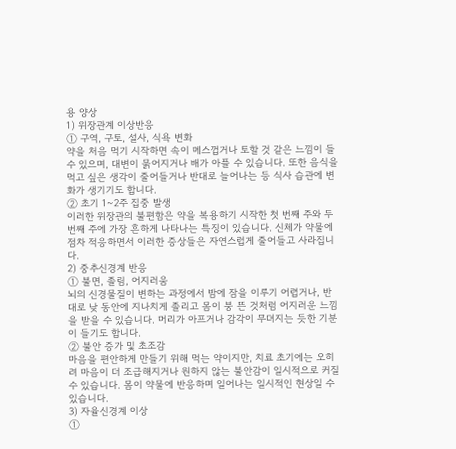용 양상
1) 위장관계 이상반응
① 구역, 구토, 설사, 식욕 변화
약을 처음 먹기 시작하면 속이 메스껍거나 토할 것 같은 느낌이 들 수 있으며, 대변이 묽어지거나 배가 아플 수 있습니다. 또한 음식을 먹고 싶은 생각이 줄어들거나 반대로 늘어나는 등 식사 습관에 변화가 생기기도 합니다.
② 초기 1~2주 집중 발생
이러한 위장관의 불편함은 약을 복용하기 시작한 첫 번째 주와 두 번째 주에 가장 흔하게 나타나는 특징이 있습니다. 신체가 약물에 점차 적응하면서 이러한 증상들은 자연스럽게 줄어들고 사라집니다.
2) 중추신경계 반응
① 불면, 졸림, 어지러움
뇌의 신경물질이 변하는 과정에서 밤에 잠을 이루기 어렵거나, 반대로 낮 동안에 지나치게 졸리고 몸이 붕 뜬 것처럼 어지러운 느낌을 받을 수 있습니다. 머리가 아프거나 감각이 무뎌지는 듯한 기분이 들기도 합니다.
② 불안 증가 및 초조감
마음을 편안하게 만들기 위해 먹는 약이지만, 치료 초기에는 오히려 마음이 더 조급해지거나 원하지 않는 불안감이 일시적으로 커질 수 있습니다. 몸이 약물에 반응하며 일어나는 일시적인 현상일 수 있습니다.
3) 자율신경계 이상
①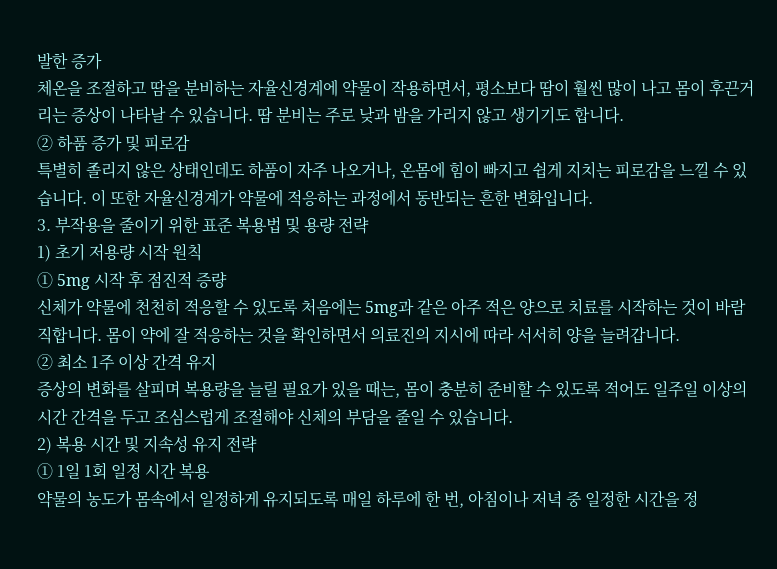발한 증가
체온을 조절하고 땀을 분비하는 자율신경계에 약물이 작용하면서, 평소보다 땀이 훨씬 많이 나고 몸이 후끈거리는 증상이 나타날 수 있습니다. 땀 분비는 주로 낮과 밤을 가리지 않고 생기기도 합니다.
② 하품 증가 및 피로감
특별히 졸리지 않은 상태인데도 하품이 자주 나오거나, 온몸에 힘이 빠지고 쉽게 지치는 피로감을 느낄 수 있습니다. 이 또한 자율신경계가 약물에 적응하는 과정에서 동반되는 흔한 변화입니다.
3. 부작용을 줄이기 위한 표준 복용법 및 용량 전략
1) 초기 저용량 시작 원칙
① 5mg 시작 후 점진적 증량
신체가 약물에 천천히 적응할 수 있도록 처음에는 5mg과 같은 아주 적은 양으로 치료를 시작하는 것이 바람직합니다. 몸이 약에 잘 적응하는 것을 확인하면서 의료진의 지시에 따라 서서히 양을 늘려갑니다.
② 최소 1주 이상 간격 유지
증상의 변화를 살피며 복용량을 늘릴 필요가 있을 때는, 몸이 충분히 준비할 수 있도록 적어도 일주일 이상의 시간 간격을 두고 조심스럽게 조절해야 신체의 부담을 줄일 수 있습니다.
2) 복용 시간 및 지속성 유지 전략
① 1일 1회 일정 시간 복용
약물의 농도가 몸속에서 일정하게 유지되도록 매일 하루에 한 번, 아침이나 저녁 중 일정한 시간을 정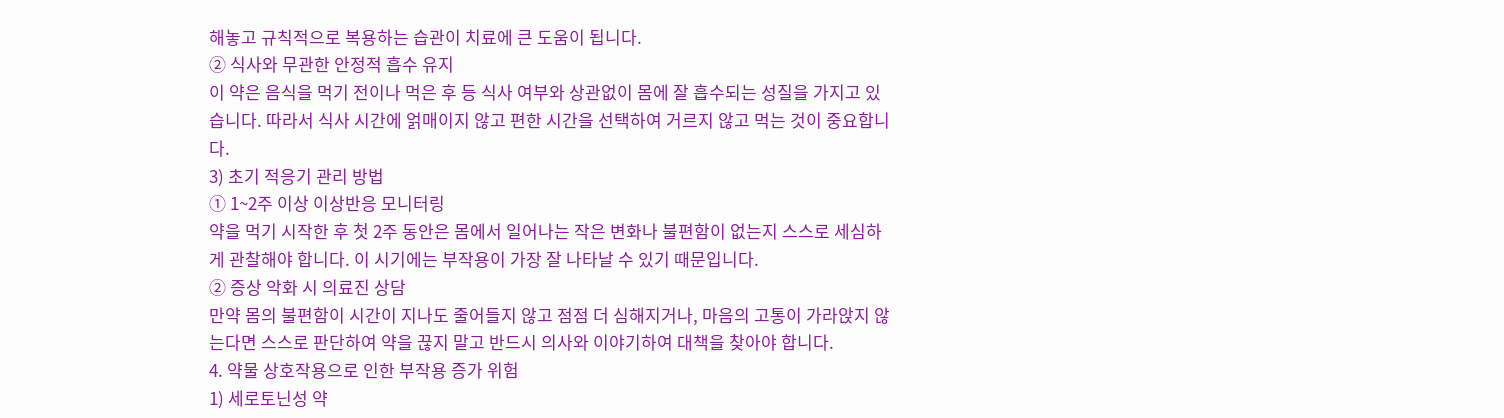해놓고 규칙적으로 복용하는 습관이 치료에 큰 도움이 됩니다.
② 식사와 무관한 안정적 흡수 유지
이 약은 음식을 먹기 전이나 먹은 후 등 식사 여부와 상관없이 몸에 잘 흡수되는 성질을 가지고 있습니다. 따라서 식사 시간에 얽매이지 않고 편한 시간을 선택하여 거르지 않고 먹는 것이 중요합니다.
3) 초기 적응기 관리 방법
① 1~2주 이상 이상반응 모니터링
약을 먹기 시작한 후 첫 2주 동안은 몸에서 일어나는 작은 변화나 불편함이 없는지 스스로 세심하게 관찰해야 합니다. 이 시기에는 부작용이 가장 잘 나타날 수 있기 때문입니다.
② 증상 악화 시 의료진 상담
만약 몸의 불편함이 시간이 지나도 줄어들지 않고 점점 더 심해지거나, 마음의 고통이 가라앉지 않는다면 스스로 판단하여 약을 끊지 말고 반드시 의사와 이야기하여 대책을 찾아야 합니다.
4. 약물 상호작용으로 인한 부작용 증가 위험
1) 세로토닌성 약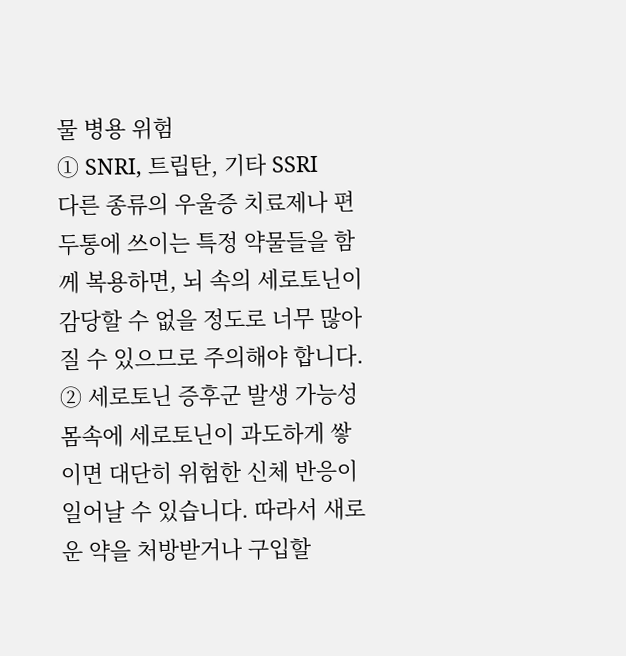물 병용 위험
① SNRI, 트립탄, 기타 SSRI
다른 종류의 우울증 치료제나 편두통에 쓰이는 특정 약물들을 함께 복용하면, 뇌 속의 세로토닌이 감당할 수 없을 정도로 너무 많아질 수 있으므로 주의해야 합니다.
② 세로토닌 증후군 발생 가능성
몸속에 세로토닌이 과도하게 쌓이면 대단히 위험한 신체 반응이 일어날 수 있습니다. 따라서 새로운 약을 처방받거나 구입할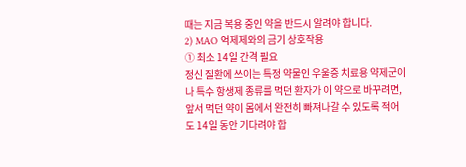때는 지금 복용 중인 약을 반드시 알려야 합니다.
2) MAO 억제제와의 금기 상호작용
① 최소 14일 간격 필요
정신 질환에 쓰이는 특정 약물인 우울증 치료용 약제군이나 특수 항생제 종류를 먹던 환자가 이 약으로 바꾸려면, 앞서 먹던 약이 몸에서 완전히 빠져나갈 수 있도록 적어도 14일 동안 기다려야 합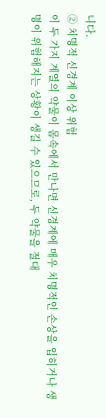니다.
② 치명적 신경계 이상 위험
이 두 가지 계열의 약물이 몸속에서 만나면 신경계에 매우 치명적인 손상을 입히거나 생명이 위험해지는 상황이 생길 수 있으므로, 두 약물을 절대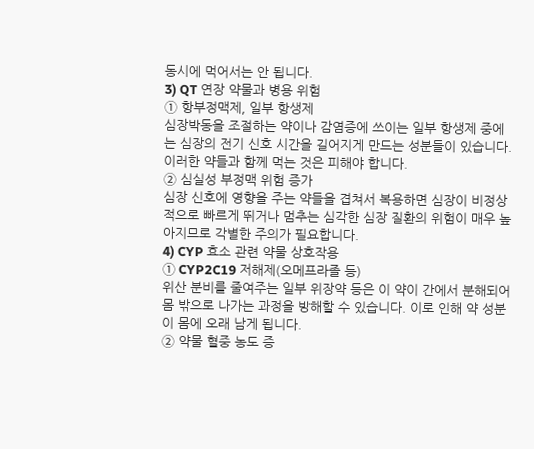동시에 먹어서는 안 됩니다.
3) QT 연장 약물과 병용 위험
① 항부정맥제, 일부 항생제
심장박동을 조절하는 약이나 감염증에 쓰이는 일부 항생제 중에는 심장의 전기 신호 시간을 길어지게 만드는 성분들이 있습니다. 이러한 약들과 함께 먹는 것은 피해야 합니다.
② 심실성 부정맥 위험 증가
심장 신호에 영향을 주는 약들을 겹쳐서 복용하면 심장이 비정상적으로 빠르게 뛰거나 멈추는 심각한 심장 질환의 위험이 매우 높아지므로 각별한 주의가 필요합니다.
4) CYP 효소 관련 약물 상호작용
① CYP2C19 저해제(오메프라졸 등)
위산 분비를 줄여주는 일부 위장약 등은 이 약이 간에서 분해되어 몸 밖으로 나가는 과정을 방해할 수 있습니다. 이로 인해 약 성분이 몸에 오래 남게 됩니다.
② 약물 혈중 농도 증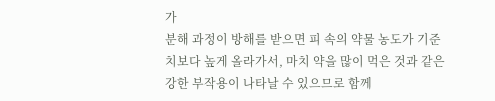가
분해 과정이 방해를 받으면 피 속의 약물 농도가 기준치보다 높게 올라가서, 마치 약을 많이 먹은 것과 같은 강한 부작용이 나타날 수 있으므로 함께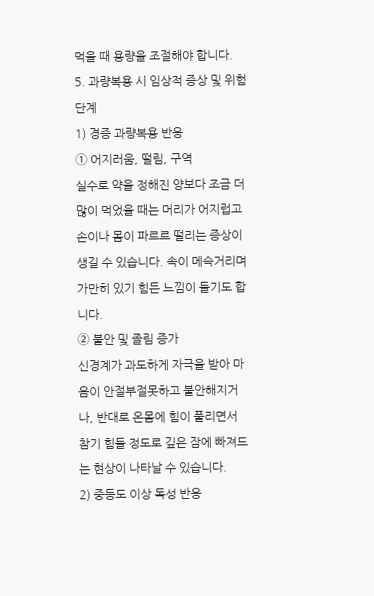먹을 때 용량을 조절해야 합니다.
5. 과량복용 시 임상적 증상 및 위험 단계
1) 경증 과량복용 반응
① 어지러움, 떨림, 구역
실수로 약을 정해진 양보다 조금 더 많이 먹었을 때는 머리가 어지럽고 손이나 몸이 파르르 떨리는 증상이 생길 수 있습니다. 속이 메슥거리며 가만히 있기 힘든 느낌이 들기도 합니다.
② 불안 및 졸림 증가
신경계가 과도하게 자극을 받아 마음이 안절부절못하고 불안해지거나, 반대로 온몸에 힘이 풀리면서 참기 힘들 정도로 깊은 잠에 빠져드는 현상이 나타날 수 있습니다.
2) 중등도 이상 독성 반응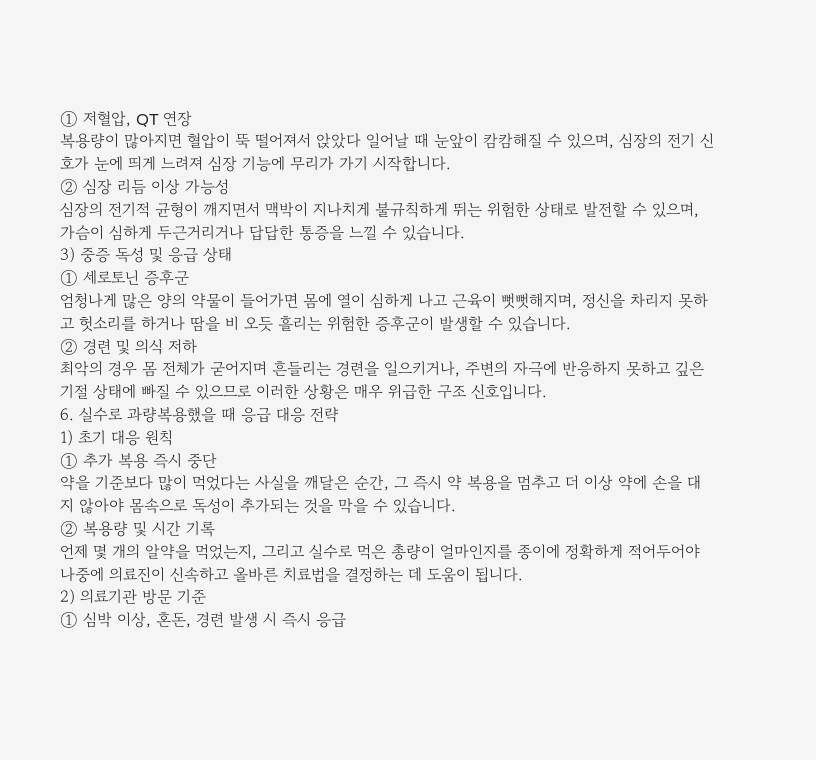① 저혈압, QT 연장
복용량이 많아지면 혈압이 뚝 떨어져서 앉았다 일어날 때 눈앞이 캄캄해질 수 있으며, 심장의 전기 신호가 눈에 띄게 느려져 심장 기능에 무리가 가기 시작합니다.
② 심장 리듬 이상 가능성
심장의 전기적 균형이 깨지면서 맥박이 지나치게 불규칙하게 뛰는 위험한 상태로 발전할 수 있으며, 가슴이 심하게 두근거리거나 답답한 통증을 느낄 수 있습니다.
3) 중증 독성 및 응급 상태
① 세로토닌 증후군
엄청나게 많은 양의 약물이 들어가면 몸에 열이 심하게 나고 근육이 뻣뻣해지며, 정신을 차리지 못하고 헛소리를 하거나 땀을 비 오듯 흘리는 위험한 증후군이 발생할 수 있습니다.
② 경련 및 의식 저하
최악의 경우 몸 전체가 굳어지며 흔들리는 경련을 일으키거나, 주변의 자극에 반응하지 못하고 깊은 기절 상태에 빠질 수 있으므로 이러한 상황은 매우 위급한 구조 신호입니다.
6. 실수로 과량복용했을 때 응급 대응 전략
1) 초기 대응 원칙
① 추가 복용 즉시 중단
약을 기준보다 많이 먹었다는 사실을 깨달은 순간, 그 즉시 약 복용을 멈추고 더 이상 약에 손을 대지 않아야 몸속으로 독성이 추가되는 것을 막을 수 있습니다.
② 복용량 및 시간 기록
언제 몇 개의 알약을 먹었는지, 그리고 실수로 먹은 총량이 얼마인지를 종이에 정확하게 적어두어야 나중에 의료진이 신속하고 올바른 치료법을 결정하는 데 도움이 됩니다.
2) 의료기관 방문 기준
① 심박 이상, 혼돈, 경련 발생 시 즉시 응급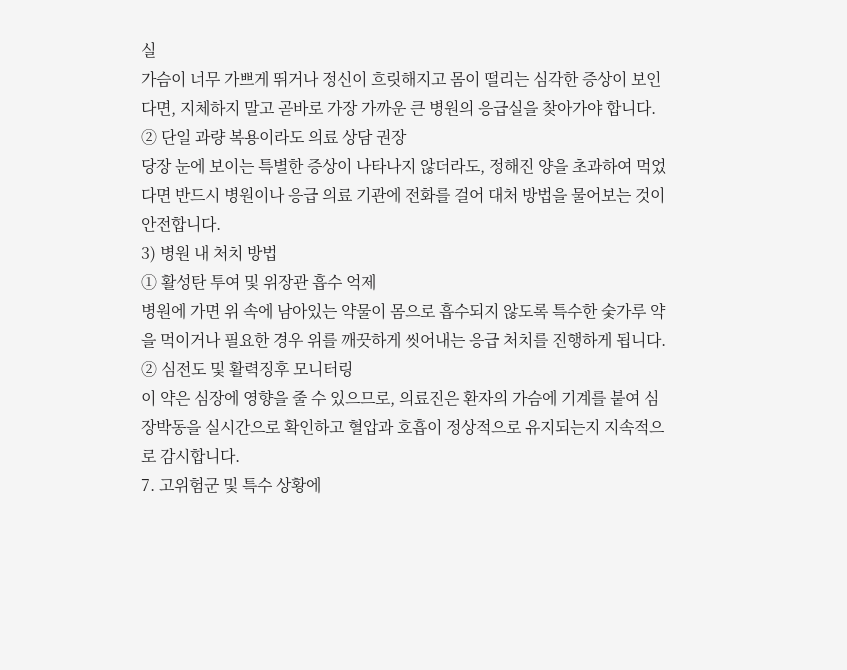실
가슴이 너무 가쁘게 뛰거나 정신이 흐릿해지고 몸이 떨리는 심각한 증상이 보인다면, 지체하지 말고 곧바로 가장 가까운 큰 병원의 응급실을 찾아가야 합니다.
② 단일 과량 복용이라도 의료 상담 권장
당장 눈에 보이는 특별한 증상이 나타나지 않더라도, 정해진 양을 초과하여 먹었다면 반드시 병원이나 응급 의료 기관에 전화를 걸어 대처 방법을 물어보는 것이 안전합니다.
3) 병원 내 처치 방법
① 활성탄 투여 및 위장관 흡수 억제
병원에 가면 위 속에 남아있는 약물이 몸으로 흡수되지 않도록 특수한 숯가루 약을 먹이거나 필요한 경우 위를 깨끗하게 씻어내는 응급 처치를 진행하게 됩니다.
② 심전도 및 활력징후 모니터링
이 약은 심장에 영향을 줄 수 있으므로, 의료진은 환자의 가슴에 기계를 붙여 심장박동을 실시간으로 확인하고 혈압과 호흡이 정상적으로 유지되는지 지속적으로 감시합니다.
7. 고위험군 및 특수 상황에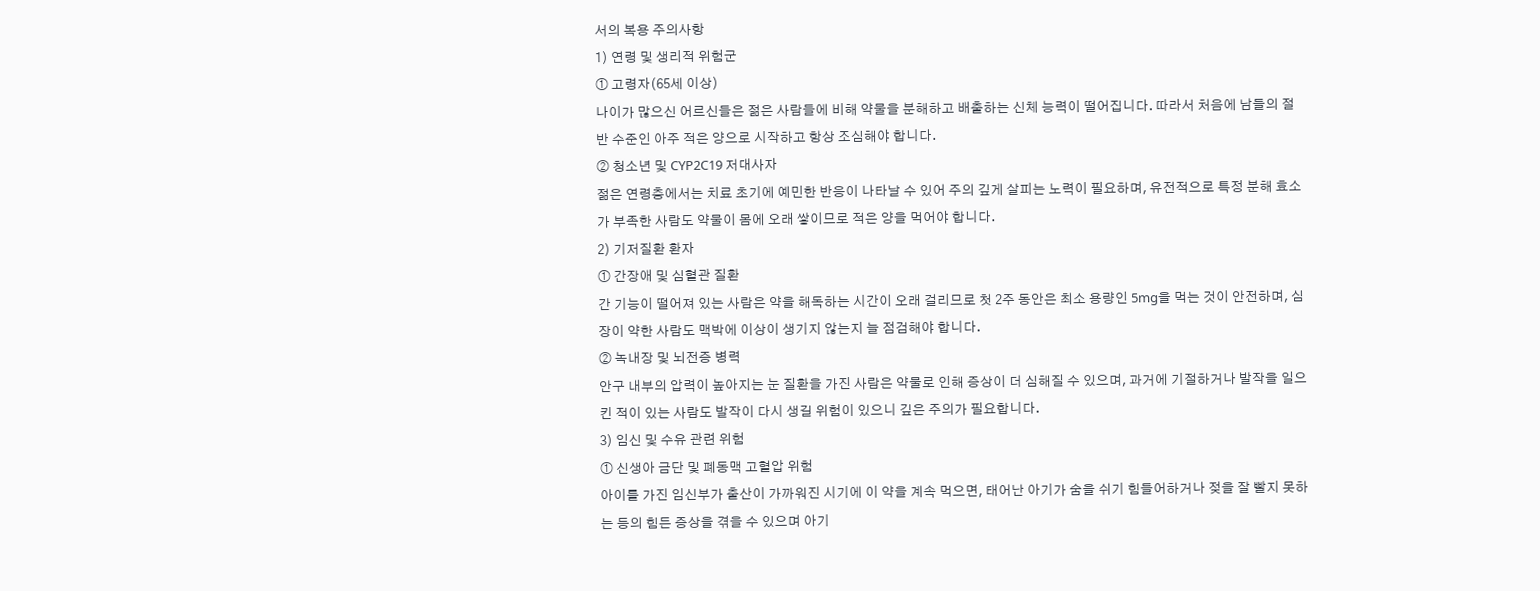서의 복용 주의사항
1) 연령 및 생리적 위험군
① 고령자(65세 이상)
나이가 많으신 어르신들은 젊은 사람들에 비해 약물을 분해하고 배출하는 신체 능력이 떨어집니다. 따라서 처음에 남들의 절반 수준인 아주 적은 양으로 시작하고 항상 조심해야 합니다.
② 청소년 및 CYP2C19 저대사자
젊은 연령층에서는 치료 초기에 예민한 반응이 나타날 수 있어 주의 깊게 살피는 노력이 필요하며, 유전적으로 특정 분해 효소가 부족한 사람도 약물이 몸에 오래 쌓이므로 적은 양을 먹어야 합니다.
2) 기저질환 환자
① 간장애 및 심혈관 질환
간 기능이 떨어져 있는 사람은 약을 해독하는 시간이 오래 걸리므로 첫 2주 동안은 최소 용량인 5mg을 먹는 것이 안전하며, 심장이 약한 사람도 맥박에 이상이 생기지 않는지 늘 점검해야 합니다.
② 녹내장 및 뇌전증 병력
안구 내부의 압력이 높아지는 눈 질환을 가진 사람은 약물로 인해 증상이 더 심해질 수 있으며, 과거에 기절하거나 발작을 일으킨 적이 있는 사람도 발작이 다시 생길 위험이 있으니 깊은 주의가 필요합니다.
3) 임신 및 수유 관련 위험
① 신생아 금단 및 폐동맥 고혈압 위험
아이를 가진 임신부가 출산이 가까워진 시기에 이 약을 계속 먹으면, 태어난 아기가 숨을 쉬기 힘들어하거나 젖을 잘 빨지 못하는 등의 힘든 증상을 겪을 수 있으며 아기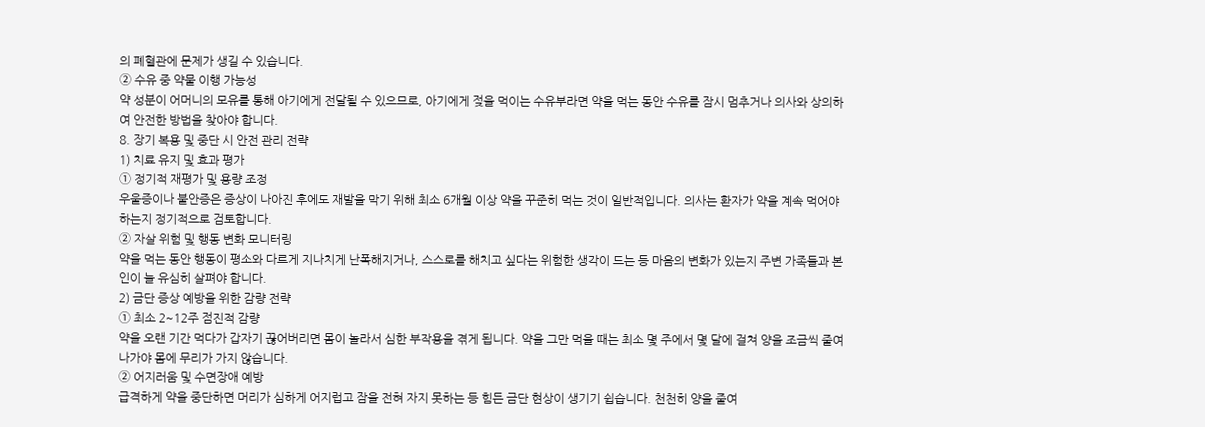의 폐혈관에 문제가 생길 수 있습니다.
② 수유 중 약물 이행 가능성
약 성분이 어머니의 모유를 통해 아기에게 전달될 수 있으므로, 아기에게 젖을 먹이는 수유부라면 약을 먹는 동안 수유를 잠시 멈추거나 의사와 상의하여 안전한 방법을 찾아야 합니다.
8. 장기 복용 및 중단 시 안전 관리 전략
1) 치료 유지 및 효과 평가
① 정기적 재평가 및 용량 조정
우울증이나 불안증은 증상이 나아진 후에도 재발을 막기 위해 최소 6개월 이상 약을 꾸준히 먹는 것이 일반적입니다. 의사는 환자가 약을 계속 먹어야 하는지 정기적으로 검토합니다.
② 자살 위험 및 행동 변화 모니터링
약을 먹는 동안 행동이 평소와 다르게 지나치게 난폭해지거나, 스스로를 해치고 싶다는 위험한 생각이 드는 등 마음의 변화가 있는지 주변 가족들과 본인이 늘 유심히 살펴야 합니다.
2) 금단 증상 예방을 위한 감량 전략
① 최소 2~12주 점진적 감량
약을 오랜 기간 먹다가 갑자기 끊어버리면 몸이 놀라서 심한 부작용을 겪게 됩니다. 약을 그만 먹을 때는 최소 몇 주에서 몇 달에 걸쳐 양을 조금씩 줄여나가야 몸에 무리가 가지 않습니다.
② 어지러움 및 수면장애 예방
급격하게 약을 중단하면 머리가 심하게 어지럽고 잠을 전혀 자지 못하는 등 힘든 금단 현상이 생기기 쉽습니다. 천천히 양을 줄여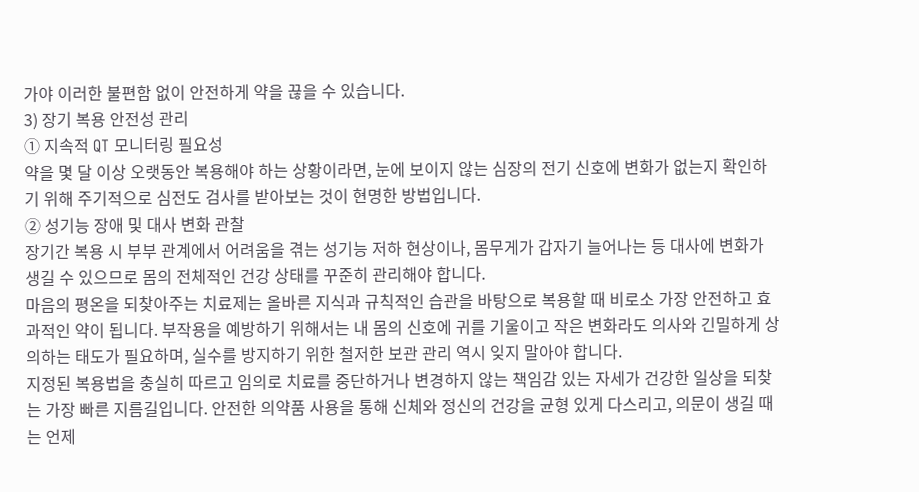가야 이러한 불편함 없이 안전하게 약을 끊을 수 있습니다.
3) 장기 복용 안전성 관리
① 지속적 QT 모니터링 필요성
약을 몇 달 이상 오랫동안 복용해야 하는 상황이라면, 눈에 보이지 않는 심장의 전기 신호에 변화가 없는지 확인하기 위해 주기적으로 심전도 검사를 받아보는 것이 현명한 방법입니다.
② 성기능 장애 및 대사 변화 관찰
장기간 복용 시 부부 관계에서 어려움을 겪는 성기능 저하 현상이나, 몸무게가 갑자기 늘어나는 등 대사에 변화가 생길 수 있으므로 몸의 전체적인 건강 상태를 꾸준히 관리해야 합니다.
마음의 평온을 되찾아주는 치료제는 올바른 지식과 규칙적인 습관을 바탕으로 복용할 때 비로소 가장 안전하고 효과적인 약이 됩니다. 부작용을 예방하기 위해서는 내 몸의 신호에 귀를 기울이고 작은 변화라도 의사와 긴밀하게 상의하는 태도가 필요하며, 실수를 방지하기 위한 철저한 보관 관리 역시 잊지 말아야 합니다.
지정된 복용법을 충실히 따르고 임의로 치료를 중단하거나 변경하지 않는 책임감 있는 자세가 건강한 일상을 되찾는 가장 빠른 지름길입니다. 안전한 의약품 사용을 통해 신체와 정신의 건강을 균형 있게 다스리고, 의문이 생길 때는 언제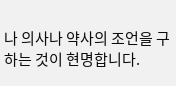나 의사나 약사의 조언을 구하는 것이 현명합니다.